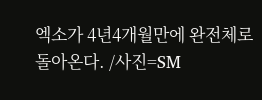엑소가 4년4개월만에 완전체로 돌아온다. /사진=SM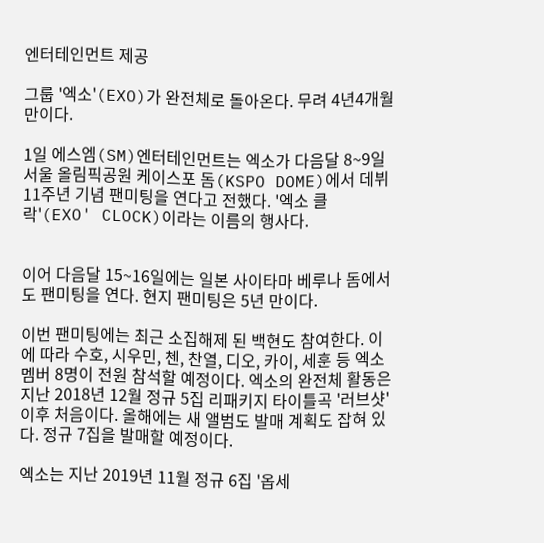엔터테인먼트 제공

그룹 '엑소'(EXO)가 완전체로 돌아온다. 무려 4년4개월만이다.

1일 에스엠(SM)엔터테인먼트는 엑소가 다음달 8~9일 서울 올림픽공원 케이스포 돔(KSPO DOME)에서 데뷔 11주년 기념 팬미팅을 연다고 전했다. '엑소 클락'(EXO' CLOCK)이라는 이름의 행사다.


이어 다음달 15~16일에는 일본 사이타마 베루나 돔에서도 팬미팅을 연다. 현지 팬미팅은 5년 만이다.

이번 팬미팅에는 최근 소집해제 된 백현도 참여한다. 이에 따라 수호, 시우민, 첸, 찬열, 디오, 카이, 세훈 등 엑소 멤버 8명이 전원 참석할 예정이다. 엑소의 완전체 활동은 지난 2018년 12월 정규 5집 리패키지 타이틀곡 '러브샷' 이후 처음이다. 올해에는 새 앨범도 발매 계획도 잡혀 있다. 정규 7집을 발매할 예정이다.

엑소는 지난 2019년 11월 정규 6집 '옵세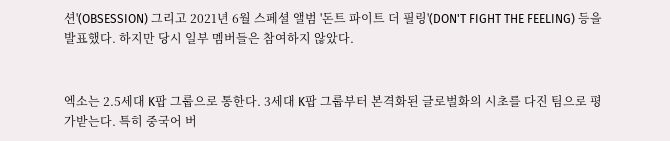션'(OBSESSION) 그리고 2021년 6월 스페셜 앨범 '돈트 파이트 더 필링'(DON'T FIGHT THE FEELING) 등을 발표했다. 하지만 당시 일부 멤버들은 참여하지 않았다.


엑소는 2.5세대 K팝 그룹으로 통한다. 3세대 K팝 그룹부터 본격화된 글로벌화의 시초를 다진 팀으로 평가받는다. 특히 중국어 버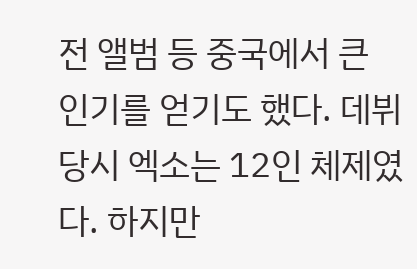전 앨범 등 중국에서 큰 인기를 얻기도 했다. 데뷔 당시 엑소는 12인 체제였다. 하지만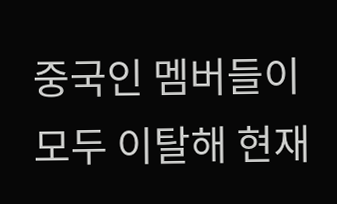중국인 멤버들이 모두 이탈해 현재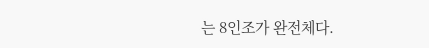는 8인조가 완전체다.